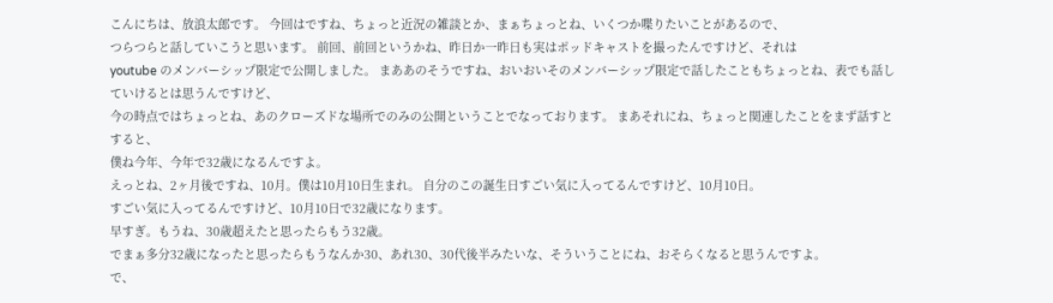こんにちは、放浪太郎です。 今回はですね、ちょっと近況の雑談とか、まぁちょっとね、いくつか喋りたいことがあるので、
つらつらと話していこうと思います。 前回、前回というかね、昨日か一昨日も実はポッドキャストを撮ったんですけど、それは
youtube のメンバーシップ限定で公開しました。 まああのそうですね、おいおいそのメンバーシップ限定で話したこともちょっとね、表でも話していけるとは思うんですけど、
今の時点ではちょっとね、あのクローズドな場所でのみの公開ということでなっております。 まあそれにね、ちょっと関連したことをまず話すとすると、
僕ね今年、今年で32歳になるんですよ。
えっとね、2ヶ月後ですね、10月。僕は10月10日生まれ。 自分のこの誕生日すごい気に入ってるんですけど、10月10日。
すごい気に入ってるんですけど、10月10日で32歳になります。
早すぎ。もうね、30歳超えたと思ったらもう32歳。
でまぁ多分32歳になったと思ったらもうなんか30、あれ30、30代後半みたいな、そういうことにね、おそらくなると思うんですよ。
で、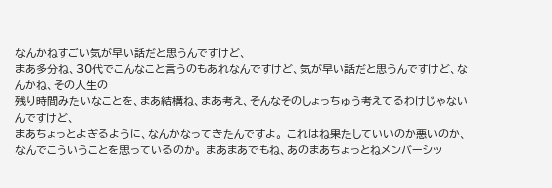なんかねすごい気が早い話だと思うんですけど、
まあ多分ね、30代でこんなこと言うのもあれなんですけど、気が早い話だと思うんですけど、なんかね、その人生の
残り時間みたいなことを、まあ結構ね、まあ考え、そんなそのしょっちゅう考えてるわけじゃないんですけど、
まあちょっとよぎるように、なんかなってきたんですよ。 これはね果たしていいのか悪いのか、
なんでこういうことを思っているのか。 まあまあでもね、あのまあちょっとねメンバーシッ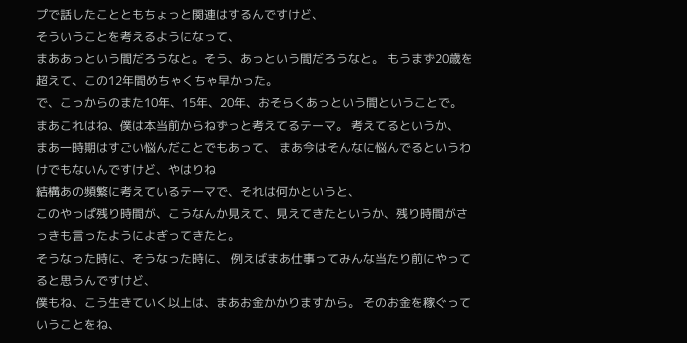プで話したことともちょっと関連はするんですけど、
そういうことを考えるようになって、
まああっという間だろうなと。そう、あっという間だろうなと。 もうまず20歳を超えて、この12年間めちゃくちゃ早かった。
で、こっからのまた10年、15年、20年、おそらくあっという間ということで。
まあこれはね、僕は本当前からねずっと考えてるテーマ。 考えてるというか、
まあ一時期はすごい悩んだことでもあって、 まあ今はそんなに悩んでるというわけでもないんですけど、やはりね
結構あの頻繁に考えているテーマで、それは何かというと、
このやっぱ残り時間が、こうなんか見えて、見えてきたというか、残り時間がさっきも言ったようによぎってきたと。
そうなった時に、そうなった時に、 例えばまあ仕事ってみんな当たり前にやってると思うんですけど、
僕もね、こう生きていく以上は、まあお金かかりますから。 そのお金を稼ぐっていうことをね、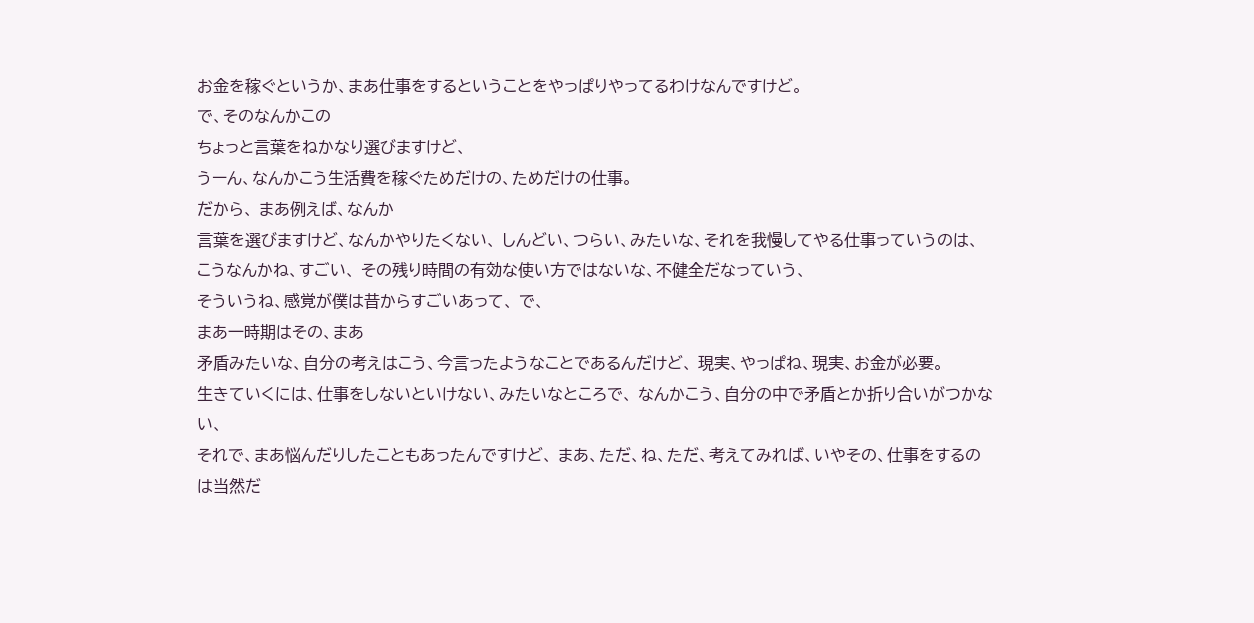お金を稼ぐというか、まあ仕事をするということをやっぱりやってるわけなんですけど。
で、そのなんかこの
ちょっと言葉をねかなり選びますけど、
うーん、なんかこう生活費を稼ぐためだけの、ためだけの仕事。
だから、 まあ例えば、なんか
言葉を選びますけど、なんかやりたくない、 しんどい、つらい、みたいな、それを我慢してやる仕事っていうのは、
こうなんかね、すごい、 その残り時間の有効な使い方ではないな、不健全だなっていう、
そういうね、感覚が僕は昔からすごいあって、 で、
まあ一時期はその、まあ
矛盾みたいな、自分の考えはこう、今言ったようなことであるんだけど、 現実、やっぱね、現実、お金が必要。
生きていくには、仕事をしないといけない、みたいなところで、 なんかこう、自分の中で矛盾とか折り合いがつかない、
それで、まあ悩んだりしたこともあったんですけど、 まあ、ただ、ね、ただ、考えてみれば、いやその、仕事をするのは当然だ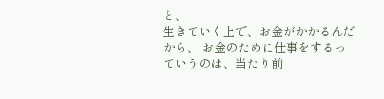と、
生きていく上で、お金がかかるんだから、 お金のために仕事をするっていうのは、当たり前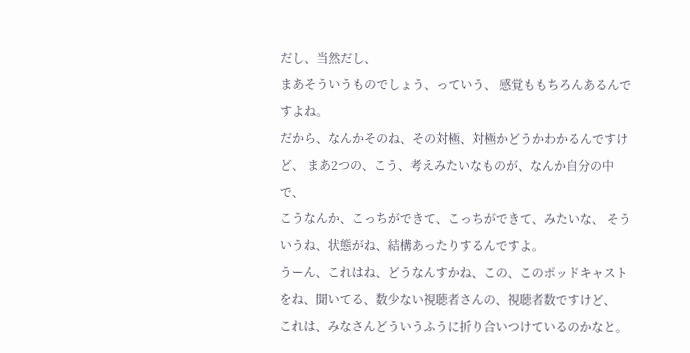だし、当然だし、
まあそういうものでしょう、っていう、 感覚ももちろんあるんですよね。
だから、なんかそのね、その対極、対極かどうかわかるんですけど、 まあ2つの、こう、考えみたいなものが、なんか自分の中で、
こうなんか、こっちができて、こっちができて、みたいな、 そういうね、状態がね、結構あったりするんですよ。
うーん、これはね、どうなんすかね、この、このポッドキャストをね、聞いてる、数少ない視聴者さんの、視聴者数ですけど、
これは、みなさんどういうふうに折り合いつけているのかなと。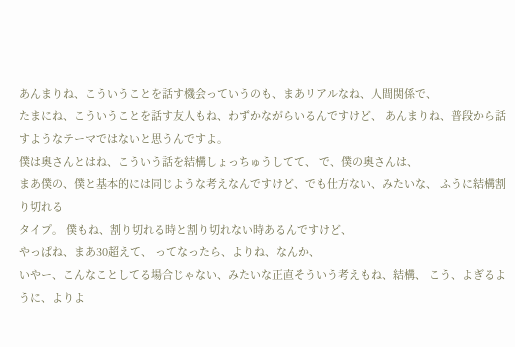あんまりね、こういうことを話す機会っていうのも、まあリアルなね、人間関係で、
たまにね、こういうことを話す友人もね、わずかながらいるんですけど、 あんまりね、普段から話すようなテーマではないと思うんですよ。
僕は奥さんとはね、こういう話を結構しょっちゅうしてて、 で、僕の奥さんは、
まあ僕の、僕と基本的には同じような考えなんですけど、でも仕方ない、みたいな、 ふうに結構割り切れる
タイプ。 僕もね、割り切れる時と割り切れない時あるんですけど、
やっぱね、まあ30超えて、 ってなったら、よりね、なんか、
いやー、こんなことしてる場合じゃない、みたいな正直そういう考えもね、結構、 こう、よぎるように、よりよ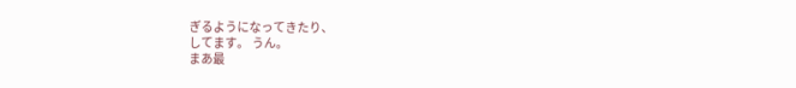ぎるようになってきたり、
してます。 うん。
まあ最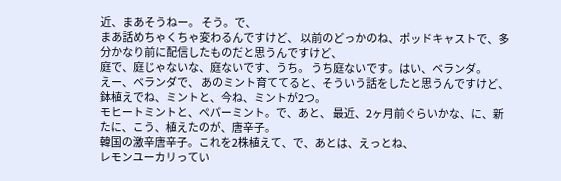近、まあそうねー。 そう。で、
まあ話めちゃくちゃ変わるんですけど、 以前のどっかのね、ポッドキャストで、多分かなり前に配信したものだと思うんですけど、
庭で、庭じゃないな、庭ないです、うち。 うち庭ないです。はい、ベランダ。
えー、ベランダで、 あのミント育ててると、そういう話をしたと思うんですけど、鉢植えでね、ミントと、今ね、ミントが2つ。
モヒートミントと、ペパーミント。で、あと、 最近、2ヶ月前ぐらいかな、に、新たに、こう、植えたのが、唐辛子。
韓国の激辛唐辛子。これを2株植えて、で、あとは、えっとね、
レモンユーカリってい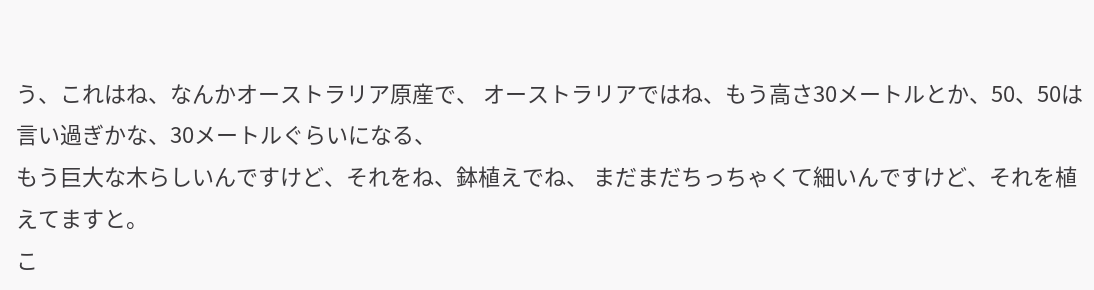う、これはね、なんかオーストラリア原産で、 オーストラリアではね、もう高さ30メートルとか、50、50は言い過ぎかな、30メートルぐらいになる、
もう巨大な木らしいんですけど、それをね、鉢植えでね、 まだまだちっちゃくて細いんですけど、それを植えてますと。
こ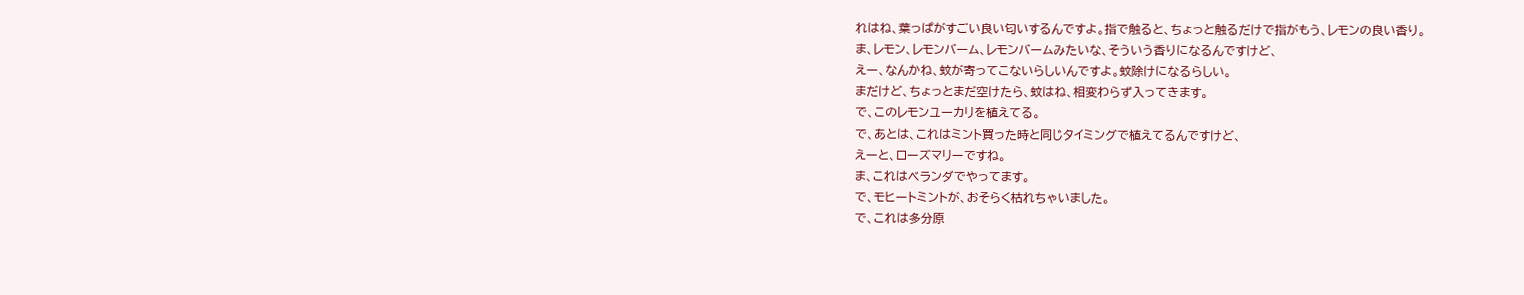れはね、葉っぱがすごい良い匂いするんですよ。指で触ると、ちょっと触るだけで指がもう、レモンの良い香り。
ま、レモン、レモンバーム、レモンバームみたいな、そういう香りになるんですけど、
えー、なんかね、蚊が寄ってこないらしいんですよ。蚊除けになるらしい。
まだけど、ちょっとまだ空けたら、蚊はね、相変わらず入ってきます。
で、このレモンユーカリを植えてる。
で、あとは、これはミント買った時と同じタイミングで植えてるんですけど、
えーと、ローズマリーですね。
ま、これはベランダでやってます。
で、モヒートミントが、おそらく枯れちゃいました。
で、これは多分原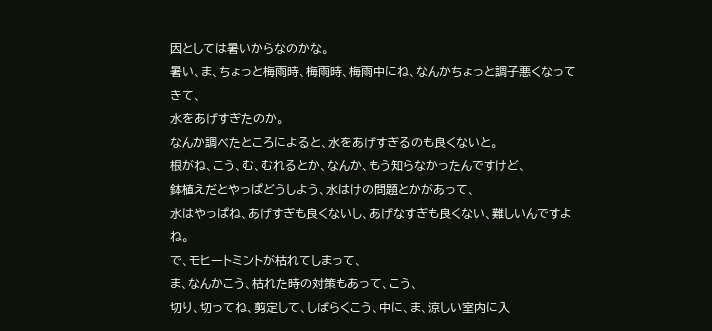因としては暑いからなのかな。
暑い、ま、ちょっと梅雨時、梅雨時、梅雨中にね、なんかちょっと調子悪くなってきて、
水をあげすぎたのか。
なんか調べたところによると、水をあげすぎるのも良くないと。
根がね、こう、む、むれるとか、なんか、もう知らなかったんですけど、
鉢植えだとやっぱどうしよう、水はけの問題とかがあって、
水はやっぱね、あげすぎも良くないし、あげなすぎも良くない、難しいんですよね。
で、モヒートミントが枯れてしまって、
ま、なんかこう、枯れた時の対策もあって、こう、
切り、切ってね、剪定して、しばらくこう、中に、ま、涼しい室内に入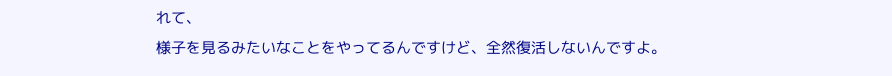れて、
様子を見るみたいなことをやってるんですけど、全然復活しないんですよ。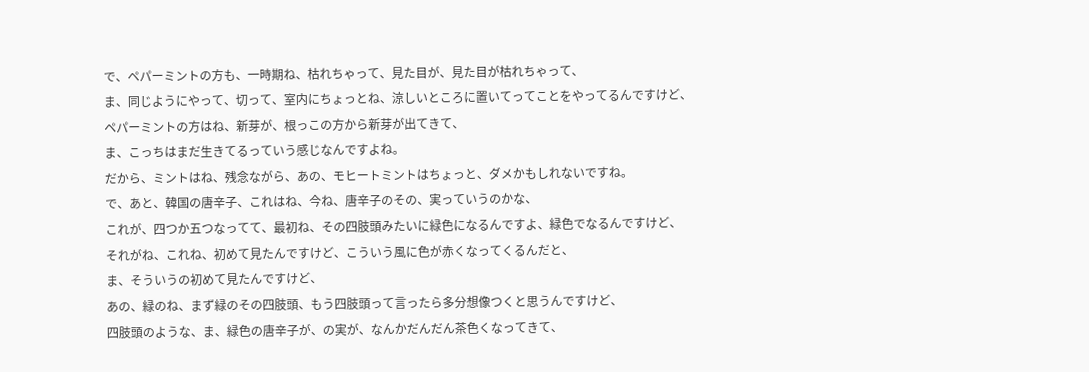で、ペパーミントの方も、一時期ね、枯れちゃって、見た目が、見た目が枯れちゃって、
ま、同じようにやって、切って、室内にちょっとね、涼しいところに置いてってことをやってるんですけど、
ペパーミントの方はね、新芽が、根っこの方から新芽が出てきて、
ま、こっちはまだ生きてるっていう感じなんですよね。
だから、ミントはね、残念ながら、あの、モヒートミントはちょっと、ダメかもしれないですね。
で、あと、韓国の唐辛子、これはね、今ね、唐辛子のその、実っていうのかな、
これが、四つか五つなってて、最初ね、その四肢頭みたいに緑色になるんですよ、緑色でなるんですけど、
それがね、これね、初めて見たんですけど、こういう風に色が赤くなってくるんだと、
ま、そういうの初めて見たんですけど、
あの、緑のね、まず緑のその四肢頭、もう四肢頭って言ったら多分想像つくと思うんですけど、
四肢頭のような、ま、緑色の唐辛子が、の実が、なんかだんだん茶色くなってきて、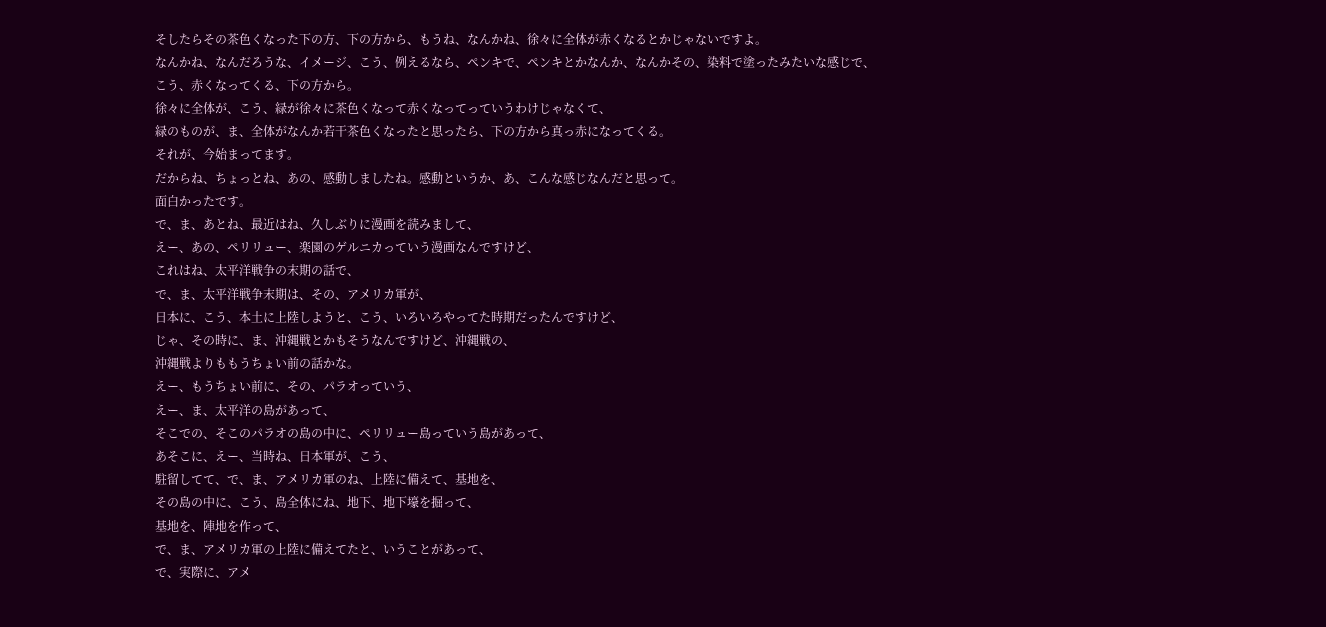そしたらその茶色くなった下の方、下の方から、もうね、なんかね、徐々に全体が赤くなるとかじゃないですよ。
なんかね、なんだろうな、イメージ、こう、例えるなら、ペンキで、ペンキとかなんか、なんかその、染料で塗ったみたいな感じで、
こう、赤くなってくる、下の方から。
徐々に全体が、こう、緑が徐々に茶色くなって赤くなってっていうわけじゃなくて、
緑のものが、ま、全体がなんか若干茶色くなったと思ったら、下の方から真っ赤になってくる。
それが、今始まってます。
だからね、ちょっとね、あの、感動しましたね。感動というか、あ、こんな感じなんだと思って。
面白かったです。
で、ま、あとね、最近はね、久しぶりに漫画を読みまして、
えー、あの、ペリリュー、楽園のゲルニカっていう漫画なんですけど、
これはね、太平洋戦争の末期の話で、
で、ま、太平洋戦争末期は、その、アメリカ軍が、
日本に、こう、本土に上陸しようと、こう、いろいろやってた時期だったんですけど、
じゃ、その時に、ま、沖縄戦とかもそうなんですけど、沖縄戦の、
沖縄戦よりももうちょい前の話かな。
えー、もうちょい前に、その、パラオっていう、
えー、ま、太平洋の島があって、
そこでの、そこのパラオの島の中に、ペリリュー島っていう島があって、
あそこに、えー、当時ね、日本軍が、こう、
駐留してて、で、ま、アメリカ軍のね、上陸に備えて、基地を、
その島の中に、こう、島全体にね、地下、地下壕を掘って、
基地を、陣地を作って、
で、ま、アメリカ軍の上陸に備えてたと、いうことがあって、
で、実際に、アメ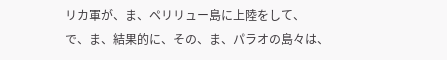リカ軍が、ま、ペリリュー島に上陸をして、
で、ま、結果的に、その、ま、パラオの島々は、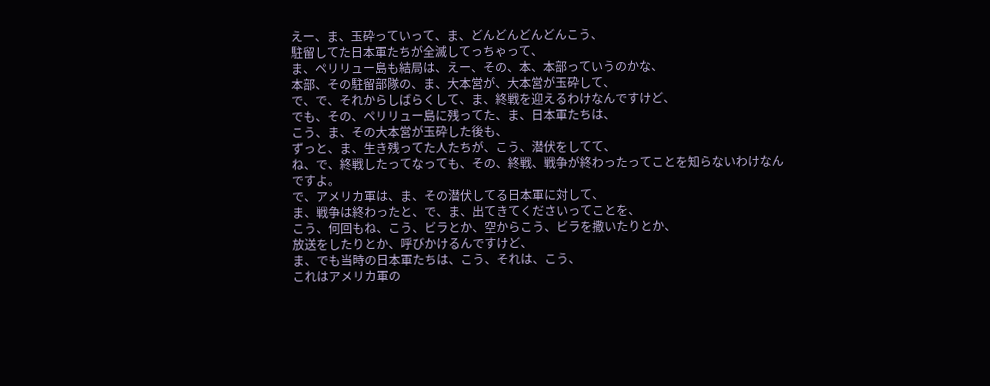えー、ま、玉砕っていって、ま、どんどんどんどんこう、
駐留してた日本軍たちが全滅してっちゃって、
ま、ペリリュー島も結局は、えー、その、本、本部っていうのかな、
本部、その駐留部隊の、ま、大本営が、大本営が玉砕して、
で、で、それからしばらくして、ま、終戦を迎えるわけなんですけど、
でも、その、ペリリュー島に残ってた、ま、日本軍たちは、
こう、ま、その大本営が玉砕した後も、
ずっと、ま、生き残ってた人たちが、こう、潜伏をしてて、
ね、で、終戦したってなっても、その、終戦、戦争が終わったってことを知らないわけなんですよ。
で、アメリカ軍は、ま、その潜伏してる日本軍に対して、
ま、戦争は終わったと、で、ま、出てきてくださいってことを、
こう、何回もね、こう、ビラとか、空からこう、ビラを撒いたりとか、
放送をしたりとか、呼びかけるんですけど、
ま、でも当時の日本軍たちは、こう、それは、こう、
これはアメリカ軍の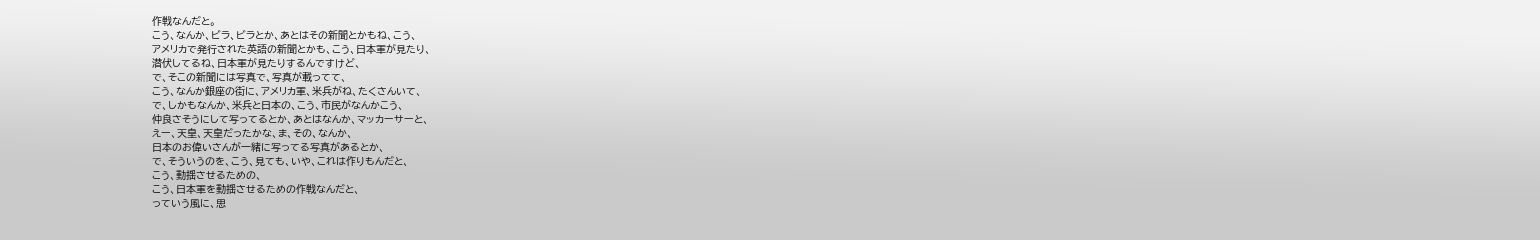作戦なんだと。
こう、なんか、ビラ、ビラとか、あとはその新聞とかもね、こう、
アメリカで発行された英語の新聞とかも、こう、日本軍が見たり、
潜伏してるね、日本軍が見たりするんですけど、
で、そこの新聞には写真で、写真が載ってて、
こう、なんか銀座の街に、アメリカ軍、米兵がね、たくさんいて、
で、しかもなんか、米兵と日本の、こう、市民がなんかこう、
仲良さそうにして写ってるとか、あとはなんか、マッカーサーと、
えー、天皇、天皇だったかな、ま、その、なんか、
日本のお偉いさんが一緒に写ってる写真があるとか、
で、そういうのを、こう、見ても、いや、これは作りもんだと、
こう、動揺させるための、
こう、日本軍を動揺させるための作戦なんだと、
っていう風に、思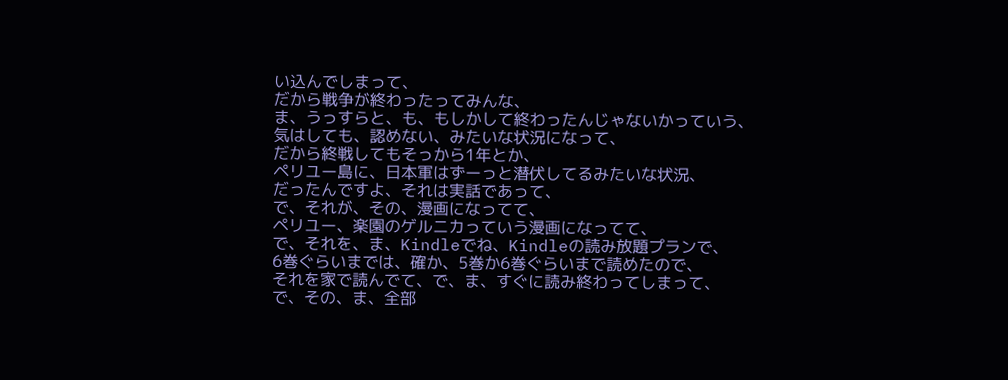い込んでしまって、
だから戦争が終わったってみんな、
ま、うっすらと、も、もしかして終わったんじゃないかっていう、
気はしても、認めない、みたいな状況になって、
だから終戦してもそっから1年とか、
ペリユー島に、日本軍はずーっと潜伏してるみたいな状況、
だったんですよ、それは実話であって、
で、それが、その、漫画になってて、
ペリユー、楽園のゲルニカっていう漫画になってて、
で、それを、ま、Kindleでね、Kindleの読み放題プランで、
6巻ぐらいまでは、確か、5巻か6巻ぐらいまで読めたので、
それを家で読んでて、で、ま、すぐに読み終わってしまって、
で、その、ま、全部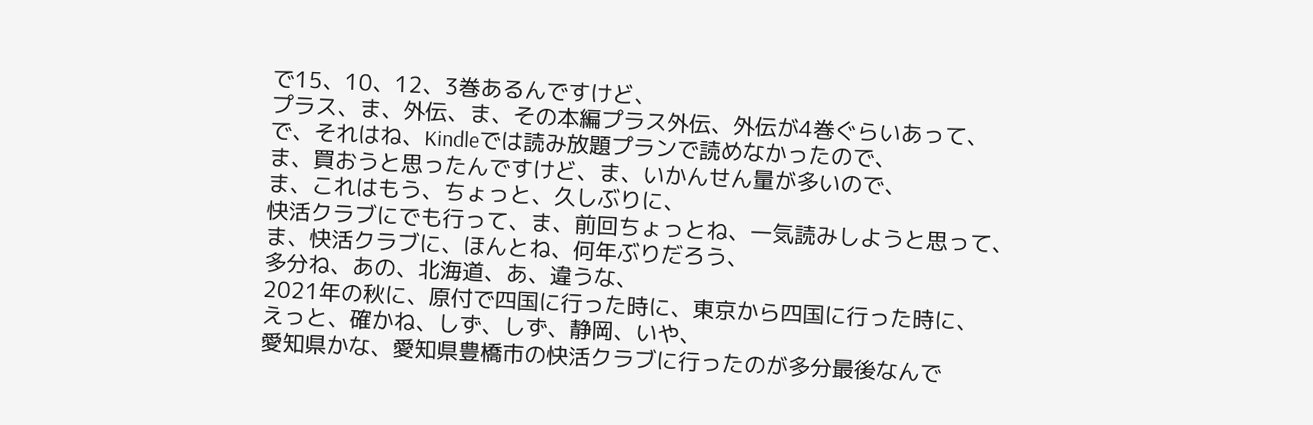で15、10、12、3巻あるんですけど、
プラス、ま、外伝、ま、その本編プラス外伝、外伝が4巻ぐらいあって、
で、それはね、Kindleでは読み放題プランで読めなかったので、
ま、買おうと思ったんですけど、ま、いかんせん量が多いので、
ま、これはもう、ちょっと、久しぶりに、
快活クラブにでも行って、ま、前回ちょっとね、一気読みしようと思って、
ま、快活クラブに、ほんとね、何年ぶりだろう、
多分ね、あの、北海道、あ、違うな、
2021年の秋に、原付で四国に行った時に、東京から四国に行った時に、
えっと、確かね、しず、しず、静岡、いや、
愛知県かな、愛知県豊橋市の快活クラブに行ったのが多分最後なんで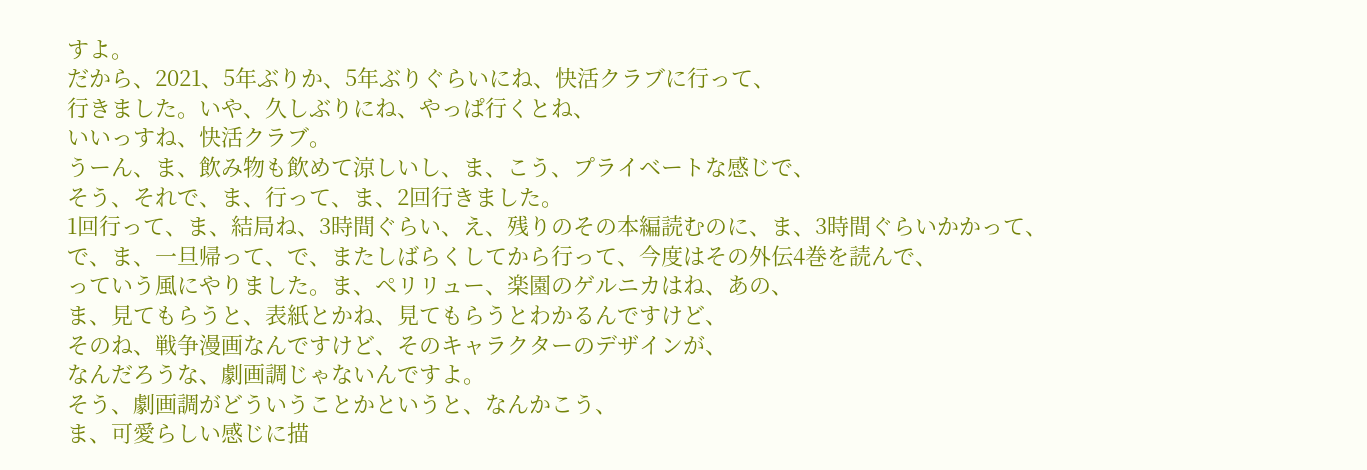すよ。
だから、2021、5年ぶりか、5年ぶりぐらいにね、快活クラブに行って、
行きました。いや、久しぶりにね、やっぱ行くとね、
いいっすね、快活クラブ。
うーん、ま、飲み物も飲めて涼しいし、ま、こう、プライベートな感じで、
そう、それで、ま、行って、ま、2回行きました。
1回行って、ま、結局ね、3時間ぐらい、え、残りのその本編読むのに、ま、3時間ぐらいかかって、
で、ま、一旦帰って、で、またしばらくしてから行って、今度はその外伝4巻を読んで、
っていう風にやりました。ま、ペリリュー、楽園のゲルニカはね、あの、
ま、見てもらうと、表紙とかね、見てもらうとわかるんですけど、
そのね、戦争漫画なんですけど、そのキャラクターのデザインが、
なんだろうな、劇画調じゃないんですよ。
そう、劇画調がどういうことかというと、なんかこう、
ま、可愛らしい感じに描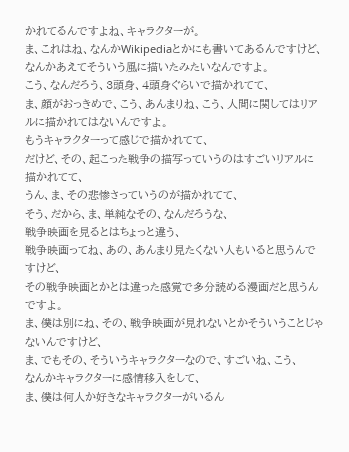かれてるんですよね、キャラクターが。
ま、これはね、なんかWikipediaとかにも書いてあるんですけど、
なんかあえてそういう風に描いたみたいなんですよ。
こう、なんだろう、3頭身、4頭身ぐらいで描かれてて、
ま、顔がおっきめで、こう、あんまりね、こう、人間に関してはリアルに描かれてはないんですよ。
もうキャラクターって感じで描かれてて、
だけど、その、起こった戦争の描写っていうのはすごいリアルに描かれてて、
うん、ま、その悲惨さっていうのが描かれてて、
そう、だから、ま、単純なその、なんだろうな、
戦争映画を見るとはちょっと違う、
戦争映画ってね、あの、あんまり見たくない人もいると思うんですけど、
その戦争映画とかとは違った感覚で多分読める漫画だと思うんですよ。
ま、僕は別にね、その、戦争映画が見れないとかそういうことじゃないんですけど、
ま、でもその、そういうキャラクターなので、すごいね、こう、
なんかキャラクターに感情移入をして、
ま、僕は何人か好きなキャラクターがいるん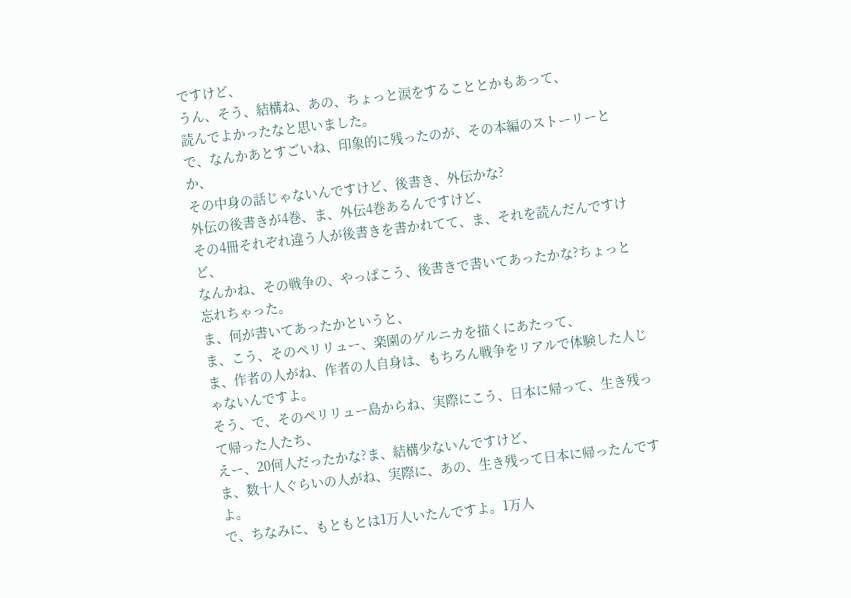ですけど、
うん、そう、結構ね、あの、ちょっと涙をすることとかもあって、
読んでよかったなと思いました。
で、なんかあとすごいね、印象的に残ったのが、その本編のストーリーとか、
その中身の話じゃないんですけど、後書き、外伝かな?
外伝の後書きが4巻、ま、外伝4巻あるんですけど、
その4冊それぞれ違う人が後書きを書かれてて、ま、それを読んだんですけど、
なんかね、その戦争の、やっぱこう、後書きで書いてあったかな?ちょっと忘れちゃった。
ま、何が書いてあったかというと、
ま、こう、そのペリリュー、楽園のゲルニカを描くにあたって、
ま、作者の人がね、作者の人自身は、もちろん戦争をリアルで体験した人じゃないんですよ。
そう、で、そのペリリュー島からね、実際にこう、日本に帰って、生き残って帰った人たち、
えー、20何人だったかな?ま、結構少ないんですけど、
ま、数十人ぐらいの人がね、実際に、あの、生き残って日本に帰ったんですよ。
で、ちなみに、もともとは1万人いたんですよ。1万人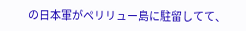の日本軍がペリリュー島に駐留してて、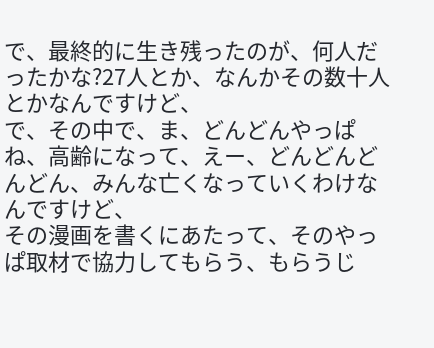で、最終的に生き残ったのが、何人だったかな?27人とか、なんかその数十人とかなんですけど、
で、その中で、ま、どんどんやっぱね、高齢になって、えー、どんどんどんどん、みんな亡くなっていくわけなんですけど、
その漫画を書くにあたって、そのやっぱ取材で協力してもらう、もらうじ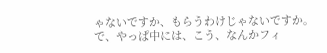ゃないですか、もらうわけじゃないですか。
で、やっぱ中には、こう、なんかフィ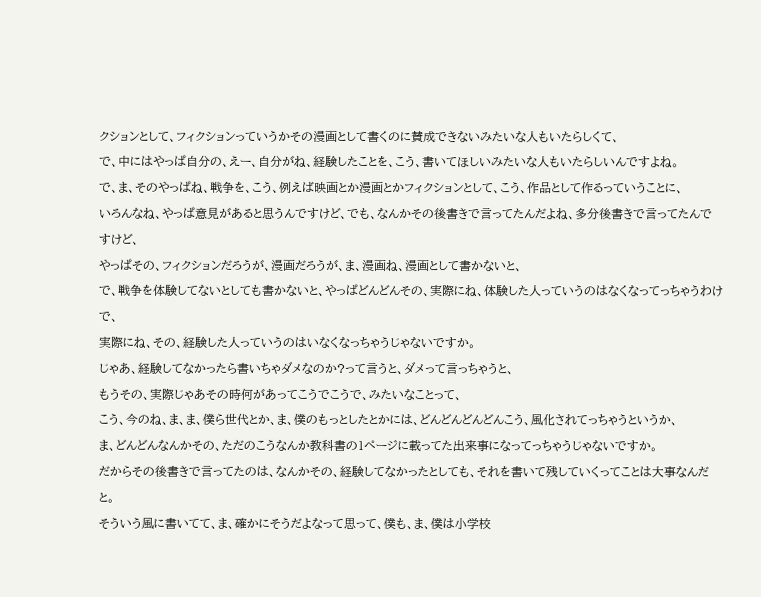クションとして、フィクションっていうかその漫画として書くのに賛成できないみたいな人もいたらしくて、
で、中にはやっぱ自分の、えー、自分がね、経験したことを、こう、書いてほしいみたいな人もいたらしいんですよね。
で、ま、そのやっぱね、戦争を、こう、例えば映画とか漫画とかフィクションとして、こう、作品として作るっていうことに、
いろんなね、やっぱ意見があると思うんですけど、でも、なんかその後書きで言ってたんだよね、多分後書きで言ってたんですけど、
やっぱその、フィクションだろうが、漫画だろうが、ま、漫画ね、漫画として書かないと、
で、戦争を体験してないとしても書かないと、やっぱどんどんその、実際にね、体験した人っていうのはなくなってっちゃうわけで、
実際にね、その、経験した人っていうのはいなくなっちゃうじゃないですか。
じゃあ、経験してなかったら書いちゃダメなのか?って言うと、ダメって言っちゃうと、
もうその、実際じゃあその時何があってこうでこうで、みたいなことって、
こう、今のね、ま、ま、僕ら世代とか、ま、僕のもっとしたとかには、どんどんどんどんこう、風化されてっちゃうというか、
ま、どんどんなんかその、ただのこうなんか教科書の1ページに載ってた出来事になってっちゃうじゃないですか。
だからその後書きで言ってたのは、なんかその、経験してなかったとしても、それを書いて残していくってことは大事なんだと。
そういう風に書いてて、ま、確かにそうだよなって思って、僕も、ま、僕は小学校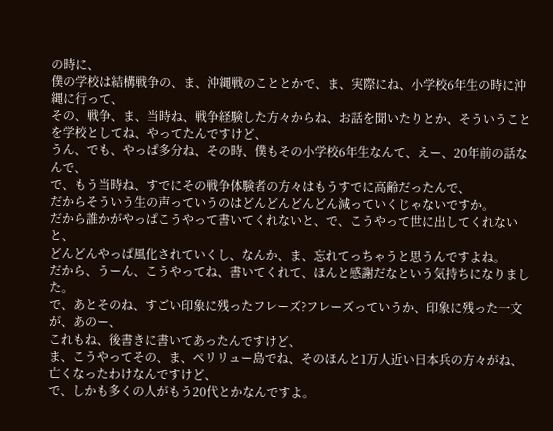の時に、
僕の学校は結構戦争の、ま、沖縄戦のこととかで、ま、実際にね、小学校6年生の時に沖縄に行って、
その、戦争、ま、当時ね、戦争経験した方々からね、お話を聞いたりとか、そういうことを学校としてね、やってたんですけど、
うん、でも、やっぱ多分ね、その時、僕もその小学校6年生なんて、えー、20年前の話なんで、
で、もう当時ね、すでにその戦争体験者の方々はもうすでに高齢だったんで、
だからそういう生の声っていうのはどんどんどんどん減っていくじゃないですか。
だから誰かがやっぱこうやって書いてくれないと、で、こうやって世に出してくれないと、
どんどんやっぱ風化されていくし、なんか、ま、忘れてっちゃうと思うんですよね。
だから、うーん、こうやってね、書いてくれて、ほんと感謝だなという気持ちになりました。
で、あとそのね、すごい印象に残ったフレーズ?フレーズっていうか、印象に残った一文が、あのー、
これもね、後書きに書いてあったんですけど、
ま、こうやってその、ま、ペリリュー島でね、そのほんと1万人近い日本兵の方々がね、亡くなったわけなんですけど、
で、しかも多くの人がもう20代とかなんですよ。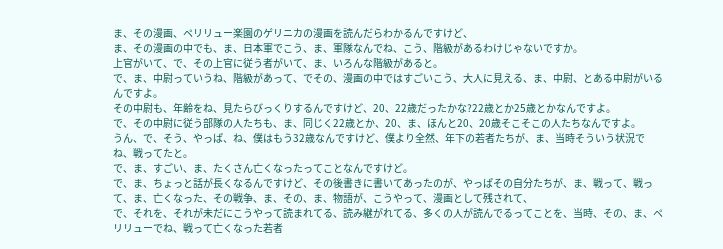ま、その漫画、ペリリュー楽園のゲリニカの漫画を読んだらわかるんですけど、
ま、その漫画の中でも、ま、日本軍でこう、ま、軍隊なんでね、こう、階級があるわけじゃないですか。
上官がいて、で、その上官に従う者がいて、ま、いろんな階級があると。
で、ま、中尉っていうね、階級があって、でその、漫画の中ではすごいこう、大人に見える、ま、中尉、とある中尉がいるんですよ。
その中尉も、年齢をね、見たらびっくりするんですけど、20、22歳だったかな?22歳とか25歳とかなんですよ。
で、その中尉に従う部隊の人たちも、ま、同じく22歳とか、20、ま、ほんと20、20歳そこそこの人たちなんですよ。
うん、で、そう、やっぱ、ね、僕はもう32歳なんですけど、僕より全然、年下の若者たちが、ま、当時そういう状況でね、戦ってたと。
で、ま、すごい、ま、たくさん亡くなったってことなんですけど。
で、ま、ちょっと話が長くなるんですけど、その後書きに書いてあったのが、やっぱその自分たちが、ま、戦って、戦って、ま、亡くなった、その戦争、ま、その、ま、物語が、こうやって、漫画として残されて、
で、それを、それが未だにこうやって読まれてる、読み継がれてる、多くの人が読んでるってことを、当時、その、ま、ペリリューでね、戦って亡くなった若者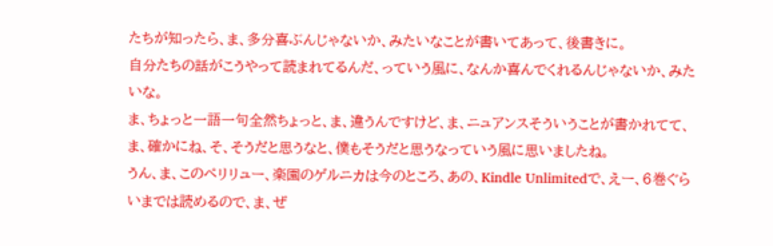たちが知ったら、ま、多分喜ぶんじゃないか、みたいなことが書いてあって、後書きに。
自分たちの話がこうやって読まれてるんだ、っていう風に、なんか喜んでくれるんじゃないか、みたいな。
ま、ちょっと一語一句全然ちょっと、ま、違うんですけど、ま、ニュアンスそういうことが書かれてて、ま、確かにね、そ、そうだと思うなと、僕もそうだと思うなっていう風に思いましたね。
うん、ま、このペリリュー、楽園のゲルニカは今のところ、あの、Kindle Unlimitedで、えー、6巻ぐらいまでは読めるので、ま、ぜ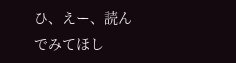ひ、えー、読んでみてほし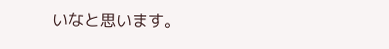いなと思います。